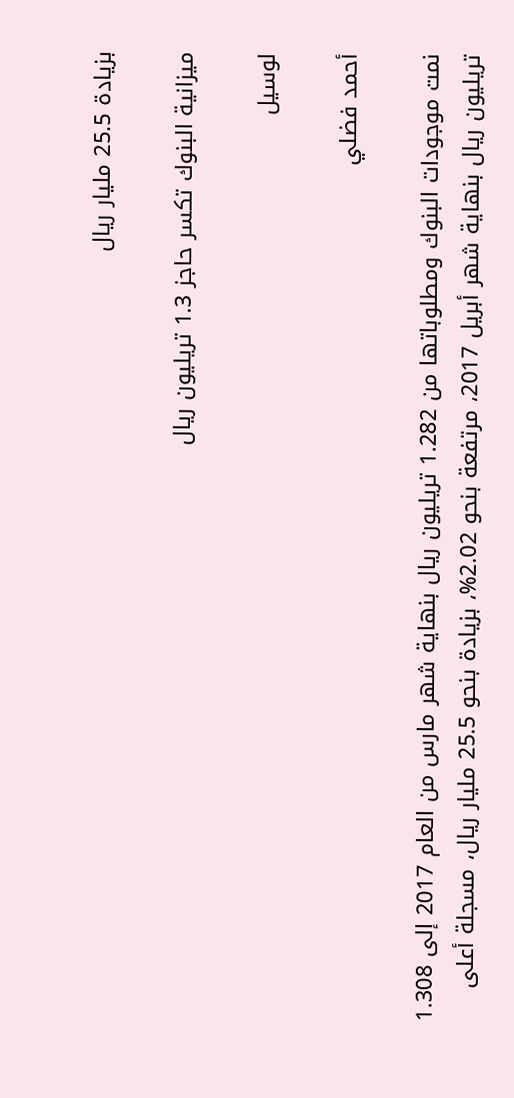بزيادة 25.5 مليار ريال

ميزانية البنوك تكسر حاجز 1.3 تريليون ريال

لوسيل

أحمد فضلي

نمت موجودات البنوك ومطلوباتها من 1.282 تريليون ريال بنهاية شهر مارس من العام 2017 إلى 1.308 تريليون ريال بنهاية شهر أبريل 2017، مرتفعة بنحو 2.02%، بزيادة بنحو 25.5 مليار ريال، مسجلة أعلى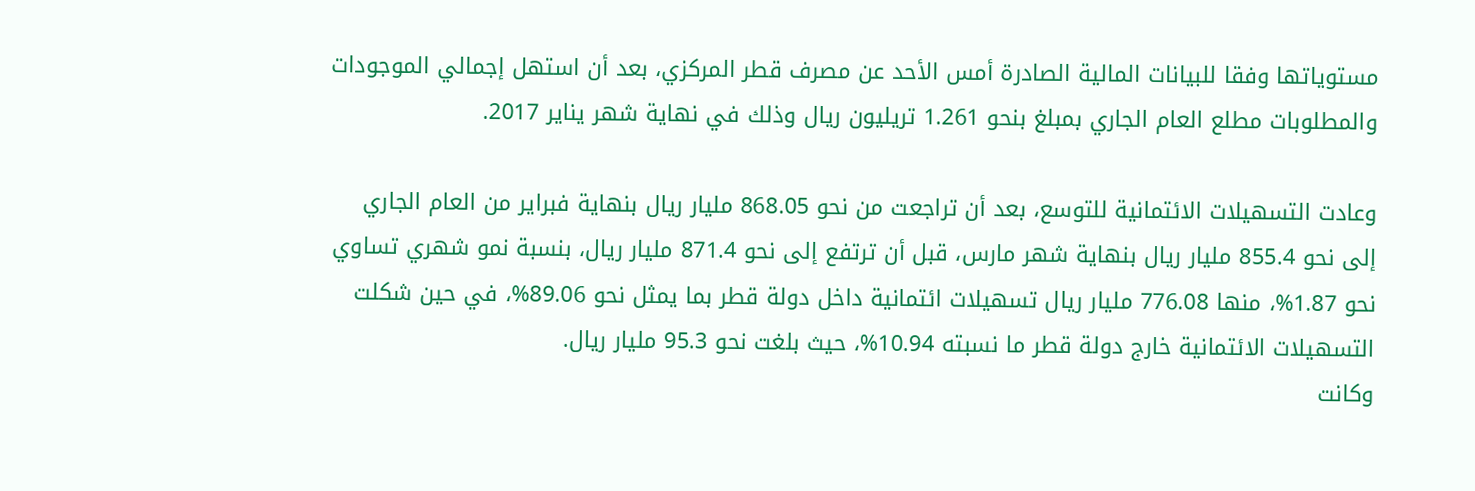مستوياتها وفقا للبيانات المالية الصادرة أمس الأحد عن مصرف قطر المركزي، بعد أن استهل إجمالي الموجودات والمطلوبات مطلع العام الجاري بمبلغ بنحو 1.261 تريليون ريال وذلك في نهاية شهر يناير 2017.

وعادت التسهيلات الائتمانية للتوسع، بعد أن تراجعت من نحو 868.05 مليار ريال بنهاية فبراير من العام الجاري إلى نحو 855.4 مليار ريال بنهاية شهر مارس، قبل أن ترتفع إلى نحو 871.4 مليار ريال، بنسبة نمو شهري تساوي نحو 1.87%، منها 776.08 مليار ريال تسهيلات ائتمانية داخل دولة قطر بما يمثل نحو 89.06%، في حين شكلت التسهيلات الائتمانية خارج دولة قطر ما نسبته 10.94%، حيث بلغت نحو 95.3 مليار ريال.
وكانت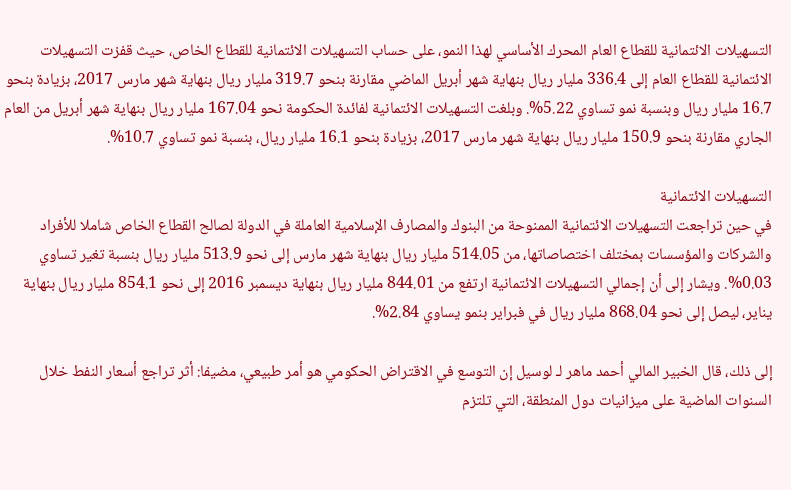التسهيلات الائتمانية للقطاع العام المحرك الأساسي لهذا النمو، على حساب التسهيلات الائتمانية للقطاع الخاص، حيث قفزت التسهيلات الائتمانية للقطاع العام إلى 336.4 مليار ريال بنهاية شهر أبريل الماضي مقارنة بنحو 319.7 مليار ريال بنهاية شهر مارس 2017، بزيادة بنحو 16.7 مليار ريال وبنسبة نمو تساوي 5.22%. وبلغت التسهيلات الائتمانية لفائدة الحكومة نحو 167.04 مليار ريال بنهاية شهر أبريل من العام الجاري مقارنة بنحو 150.9 مليار ريال بنهاية شهر مارس 2017، بزيادة بنحو 16.1 مليار ريال، بنسبة نمو تساوي 10.7%.

التسهيلات الائتمانية
في حين تراجعت التسهيلات الائتمانية الممنوحة من البنوك والمصارف الإسلامية العاملة في الدولة لصالح القطاع الخاص شاملا للأفراد والشركات والمؤسسات بمختلف اختصاصاتها، من 514.05 مليار ريال بنهاية شهر مارس إلى نحو 513.9 مليار ريال بنسبة تغير تساوي 0.03%. ويشار إلى أن إجمالي التسهيلات الائتمانية ارتفع من 844.01 مليار ريال بنهاية ديسمبر 2016 إلى نحو 854.1 مليار ريال بنهاية يناير، ليصل إلى نحو 868.04 مليار ريال في فبراير بنمو يساوي 2.84%.

إلى ذلك، قال الخبير المالي أحمد ماهر لـ لوسيل إن التوسع في الاقتراض الحكومي هو أمر طبيعي، مضيفا: أثر تراجع أسعار النفط خلال السنوات الماضية على ميزانيات دول المنطقة، التي تلتزم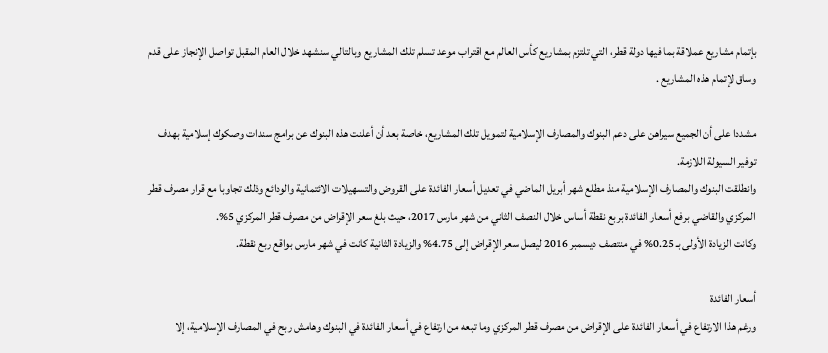بإتمام مشاريع عملاقة بما فيها دولة قطر، التي تلتزم بمشاريع كأس العالم مع اقتراب موعد تسلم تلك المشاريع وبالتالي سنشهد خلال العام المقبل تواصل الإنجاز على قدم وساق لإتمام هذه المشاريع .

مشددا على أن الجميع سيراهن على دعم البنوك والمصارف الإسلامية لتمويل تلك المشاريع، خاصة بعد أن أعلنت هذه البنوك عن برامج سندات وصكوك إسلامية بهدف توفير السيولة اللازمة.
وانطلقت البنوك والمصارف الإسلامية منذ مطلع شهر أبريل الماضي في تعديل أسعار الفائدة على القروض والتسهيلات الائتمانية والودائع وذلك تجاوبا مع قرار مصرف قطر المركزي والقاضي برفع أسعار الفائدة بربع نقطة أساس خلال النصف الثاني من شهر مارس 2017، حيث بلغ سعر الإقراض من مصرف قطر المركزي 5%.
وكانت الزيادة الأولى بـ 0.25% في منتصف ديسمبر 2016 ليصل سعر الإقراض إلى 4.75% والزيادة الثانية كانت في شهر مارس بواقع ربع نقطة.

أسعار الفائدة
ورغم هذا الارتفاع في أسعار الفائدة على الإقراض من مصرف قطر المركزي وما تبعه من ارتفاع في أسعار الفائدة في البنوك وهامش ربح في المصارف الإسلامية، إلا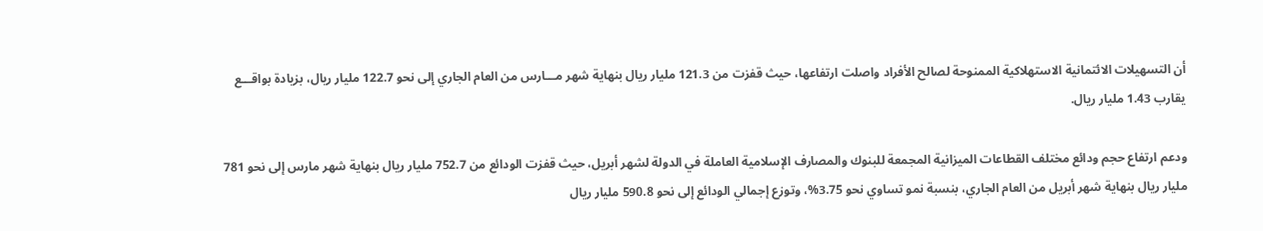أن التسهيلات الائتمانية الاستهلاكية الممنوحة لصالح الأفراد واصلت ارتفاعها، حيث قفزت من 121.3 مليار ريال بنهاية شهر مـــارس من العام الجاري إلى نحو 122.7 مليار ريال، بزيادة بواقـــع يقارب 1.43 مليار ريال.

ودعم ارتفاع حجم ودائع مختلف القطاعات الميزانية المجمعة للبنوك والمصارف الإسلامية العاملة في الدولة لشهر أبريل، حيث قفزت الودائع من 752.7 مليار ريال بنهاية شهر مارس إلى نحو 781 مليار ريال بنهاية شهر أبريل من العام الجاري، بنسبة نمو تساوي نحو 3.75%، وتوزع إجمالي الودائع إلى نحو 590.8 مليار ريال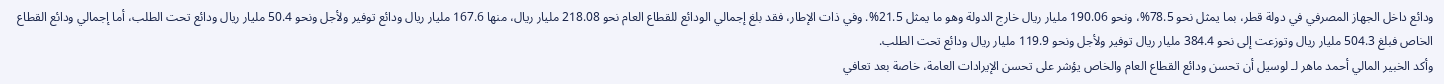ودائع داخل الجهاز المصرفي في دولة قطر، بما يمثل نحو 78.5%، ونحو 190.06 مليار ريال خارج الدولة وهو ما يمثل 21.5%. وفي ذات الإطار، فقد بلغ إجمالي الودائع للقطاع العام نحو 218.08 مليار ريال، منها 167.6 مليار ريال ودائع توفير ولأجل ونحو 50.4 مليار ريال ودائع تحت الطلب، أما إجمالي ودائع القطاع الخاص فبلغ 504.3 مليار ريال وتوزعت إلى نحو 384.4 مليار ريال توفير ولأجل ونحو 119.9 مليار ريال ودائع تحت الطلب.
وأكد الخبير المالي أحمد ماهر لـ لوسيل أن تحسن ودائع القطاع العام والخاص يؤشر على تحسن الإيرادات العامة، خاصة بعد تعافي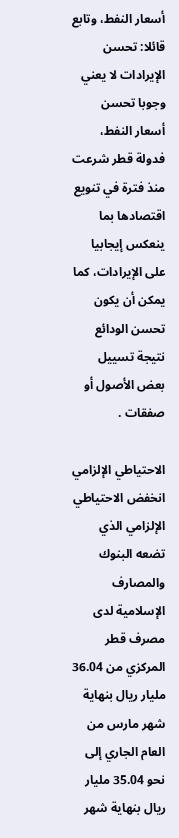أسعار النفط، وتابع قائلا: تحسن الإيرادات لا يعني وجوبا تحسن أسعار النفط، فدولة قطر شرعت منذ فترة في تنويع اقتصادها بما ينعكس إيجابيا على الإيرادات، كما يمكن أن يكون تحسن الودائع نتيجة تسييل بعض الأصول أو صفقات .

الاحتياطي الإلزامي
انخفض الاحتياطي الإلزامي الذي تضعه البنوك والمصارف الإسلامية لدى مصرف قطر المركزي من 36.04 مليار ريال بنهاية شهر مارس من العام الجاري إلى نحو 35.04 مليار ريال بنهاية شهر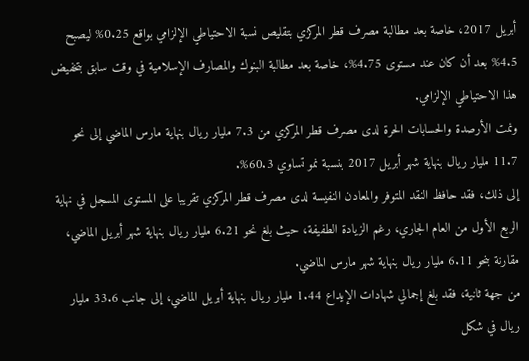أبريل 2017، خاصة بعد مطالبة مصرف قطر المركزي بتقليص نسبة الاحتياطي الإلزامي بواقع 0.25% ليصبح 4.5% بعد أن كان عند مستوى 4.75%، خاصة بعد مطالبة البنوك والمصارف الإسلامية في وقت سابق بتخفيض هذا الاحتياطي الإلزامي.
ونمت الأرصدة والحسابات الحرة لدى مصرف قطر المركزي من 7.3 مليار ريال بنهاية مارس الماضي إلى نحو 11.7 مليار ريال بنهاية شهر أبريل 2017 بنسبة نمو تساوي 60.3%.
إلى ذلك، فقد حافظ النقد المتوفر والمعادن النفيسة لدى مصرف قطر المركزي تقريبا على المستوى المسجل في نهاية الربع الأول من العام الجاري، رغم الزيادة الطفيفة، حيث بلغ نحو 6.21 مليار ريال بنهاية شهر أبريل الماضي، مقارنة بنحو 6.11 مليار ريال بنهاية شهر مارس الماضي.
من جهة ثانية، فقد بلغ إجمالي شهادات الإيداع 1.44 مليار ريال بنهاية أبريل الماضي، إلى جانب 33.6 مليار ريال في شكل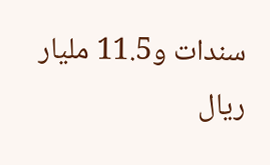سندات و11.5 مليار ريال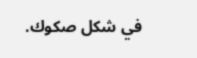في شكل صكوك.